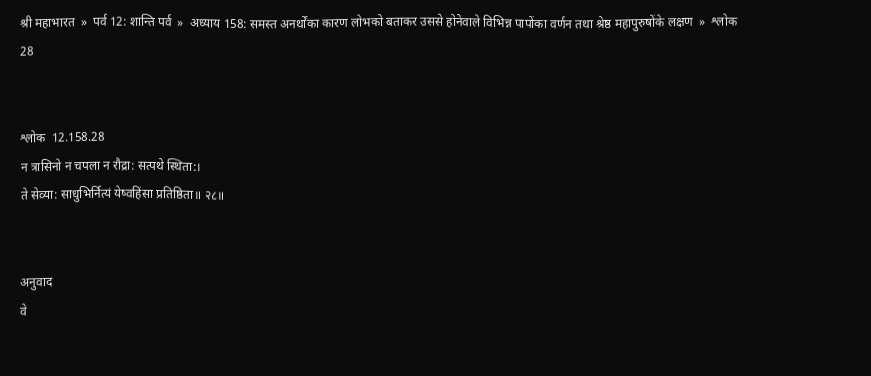श्री महाभारत  »  पर्व 12: शान्ति पर्व  »  अध्याय 158: समस्त अनर्थोंका कारण लोभको बताकर उससे होनेवाले विभिन्न पापोंका वर्णन तथा श्रेष्ठ महापुरुषोंके लक्षण  »  श्लोक 28


श्लोक  12.158.28
न त्रासिनो न चपला न रौद्रा: सत्पथे स्थिता:।
ते सेव्या: साधुभिर्नित्यं येष्वहिंसा प्रतिष्ठिता॥ २८॥


अनुवाद
वे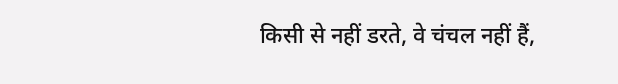किसी से नहीं डरते, वे चंचल नहीं हैं,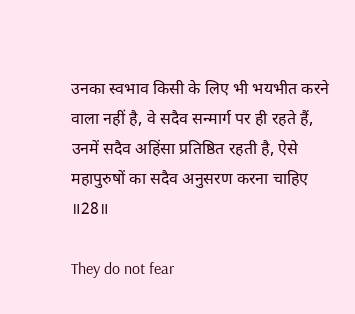उनका स्वभाव किसी के लिए भी भयभीत करने वाला नहीं है, वे सदैव सन्मार्ग पर ही रहते हैं, उनमें सदैव अहिंसा प्रतिष्ठित रहती है, ऐसे महापुरुषों का सदैव अनुसरण करना चाहिए ॥28॥

They do not fear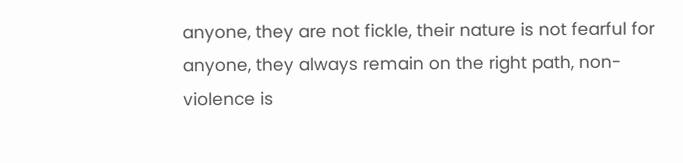anyone, they are not fickle, their nature is not fearful for anyone, they always remain on the right path, non-violence is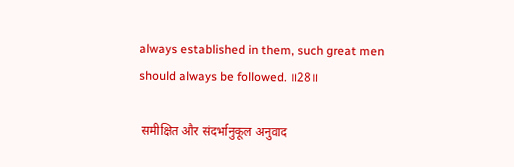always established in them, such great men should always be followed. ॥28॥

 समीक्षित और संदर्भानुकूल अनुवाद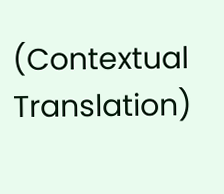(Contextual Translation)